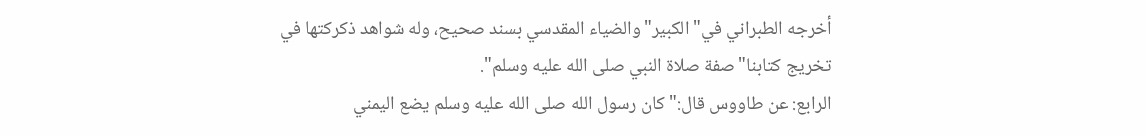أخرجه الطبراني في"الكبير"والضياء المقدسي بسند صحيح، وله شواهد ذكركتها في تخريج كتابنا"صفة صلاة النبي صلى الله عليه وسلم".
الرابع: عن طاووس قال:"كان رسول الله صلى الله عليه وسلم يضع اليمني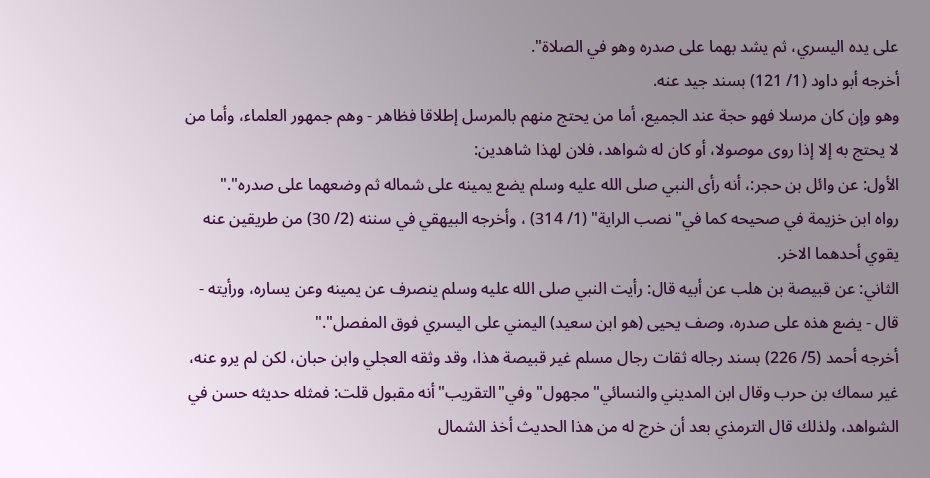على يده اليسري، ثم يشد بهما على صدره وهو في الصلاة".
أخرجه أبو داود (1/ 121) بسند جيد عنه.
وهو وإن كان مرسلا فهو حجة عند الجميع، أما من يحتج منهم بالمرسل إطلاقا فظاهر - وهم جمهور العلماء، وأما من لا يحتج به إلا إذا روى موصولا، أو كان له شواهد، فلان لهذا شاهدين:
الأول: عن وائل بن حجر:، أنه رأى النبي صلى الله عليه وسلم يضع يمينه على شماله ثم وضعهما على صدره"."
رواه ابن خزيمة في صحيحه كما في"نصب الراية" (1/ 314) ، وأخرجه البيهقي في سننه (2/ 30) من طريقين عنه يقوي أحدهما الاخر.
الثاني: عن قبيصة بن هلب عن أبيه قال: رأيت النبي صلى الله عليه وسلم ينصرف عن يمينه وعن يساره، ورأيته - قال - يضع هذه على صدره، وصف يحيى (هو ابن سعيد) اليمني على اليسري فوق المفصل"."
أخرجه أحمد (5/ 226) بسند رجاله ثقات رجال مسلم غير قبيصة هذا، وقد وثقه العجلي وابن حبان، لكن لم يرو عنه، غير سماك بن حرب وقال ابن المديني والنسائي"مجهول"وفي"التقريب"أنه مقبول قلت: فمثله حديثه حسن في الشواهد، ولذلك قال الترمذي بعد أن خرج له من هذا الحديث أخذ الشمال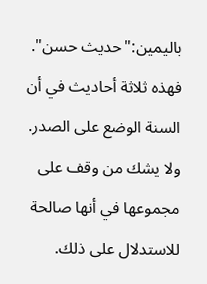باليمين:"حديث حسن".
فهذه ثلاثة أحاديث في أن السنة الوضع على الصدر.
ولا يشك من وقف على مجموعها في أنها صالحة للاستدلال على ذلك.